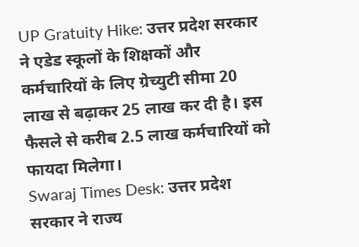UP Gratuity Hike: उत्तर प्रदेश सरकार ने एडेड स्कूलों के शिक्षकों और कर्मचारियों के लिए ग्रेच्युटी सीमा 20 लाख से बढ़ाकर 25 लाख कर दी है। इस फैसले से करीब 2.5 लाख कर्मचारियों को फायदा मिलेगा।
Swaraj Times Desk: उत्तर प्रदेश सरकार ने राज्य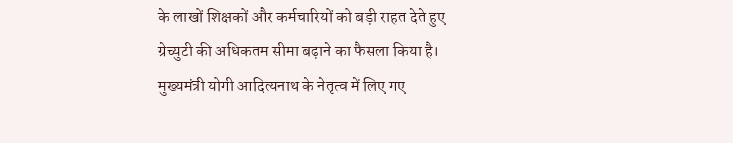के लाखों शिक्षकों और कर्मचारियों को बड़ी राहत देते हुए ग्रेच्युटी की अधिकतम सीमा बढ़ाने का फैसला किया है। मुख्यमंत्री योगी आदित्यनाथ के नेतृत्व में लिए गए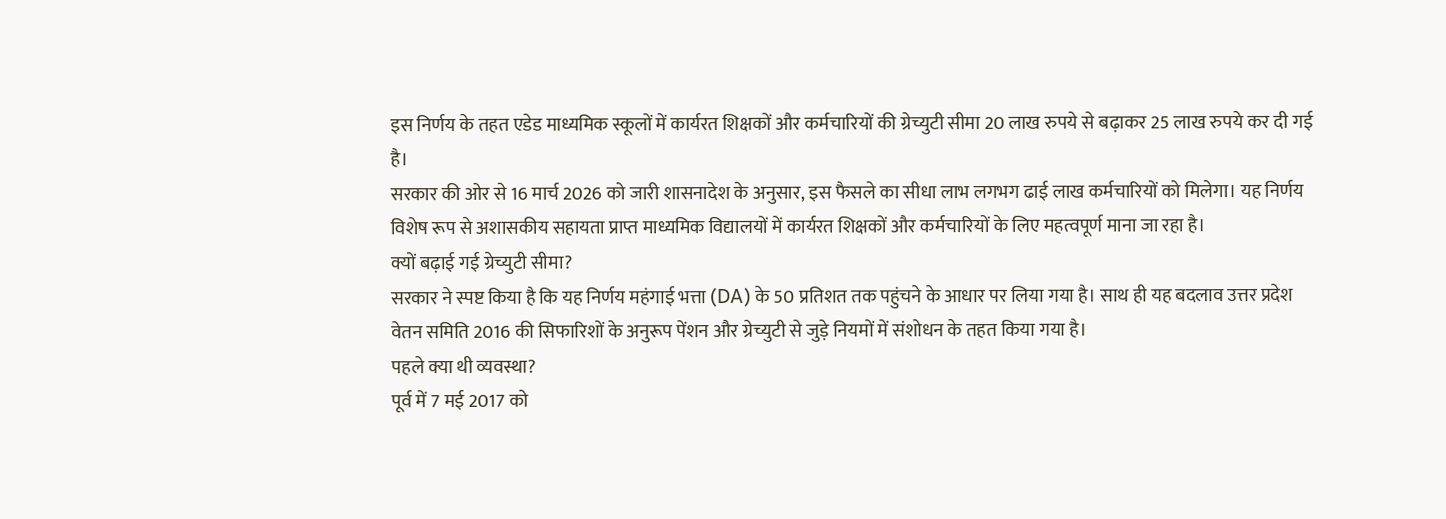इस निर्णय के तहत एडेड माध्यमिक स्कूलों में कार्यरत शिक्षकों और कर्मचारियों की ग्रेच्युटी सीमा 20 लाख रुपये से बढ़ाकर 25 लाख रुपये कर दी गई है।
सरकार की ओर से 16 मार्च 2026 को जारी शासनादेश के अनुसार, इस फैसले का सीधा लाभ लगभग ढाई लाख कर्मचारियों को मिलेगा। यह निर्णय विशेष रूप से अशासकीय सहायता प्राप्त माध्यमिक विद्यालयों में कार्यरत शिक्षकों और कर्मचारियों के लिए महत्वपूर्ण माना जा रहा है।
क्यों बढ़ाई गई ग्रेच्युटी सीमा?
सरकार ने स्पष्ट किया है कि यह निर्णय महंगाई भत्ता (DA) के 50 प्रतिशत तक पहुंचने के आधार पर लिया गया है। साथ ही यह बदलाव उत्तर प्रदेश वेतन समिति 2016 की सिफारिशों के अनुरूप पेंशन और ग्रेच्युटी से जुड़े नियमों में संशोधन के तहत किया गया है।
पहले क्या थी व्यवस्था?
पूर्व में 7 मई 2017 को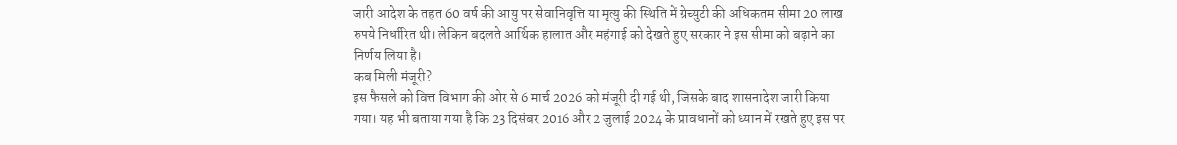जारी आदेश के तहत 60 वर्ष की आयु पर सेवानिवृत्ति या मृत्यु की स्थिति में ग्रेच्युटी की अधिकतम सीमा 20 लाख रुपये निर्धारित थी। लेकिन बदलते आर्थिक हालात और महंगाई को देखते हुए सरकार ने इस सीमा को बढ़ाने का निर्णय लिया है।
कब मिली मंजूरी?
इस फैसले को वित्त विभाग की ओर से 6 मार्च 2026 को मंजूरी दी गई थी, जिसके बाद शासनादेश जारी किया गया। यह भी बताया गया है कि 23 दिसंबर 2016 और 2 जुलाई 2024 के प्रावधानों को ध्यान में रखते हुए इस पर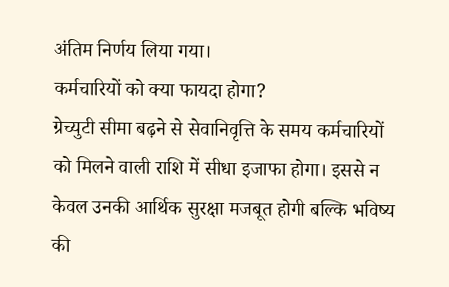अंतिम निर्णय लिया गया।
कर्मचारियों को क्या फायदा होगा?
ग्रेच्युटी सीमा बढ़ने से सेवानिवृत्ति के समय कर्मचारियों को मिलने वाली राशि में सीधा इजाफा होगा। इससे न केवल उनकी आर्थिक सुरक्षा मजबूत होगी बल्कि भविष्य की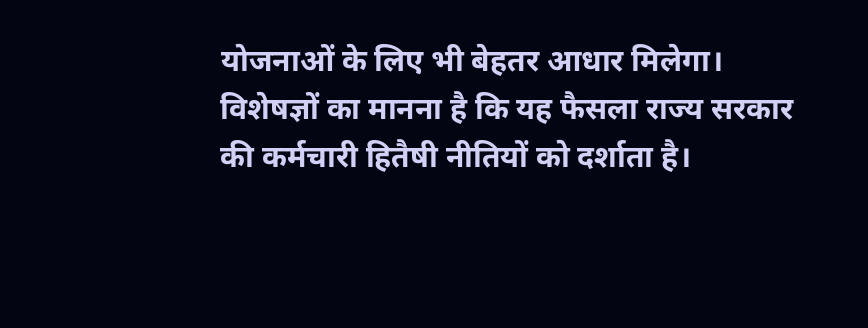योजनाओं के लिए भी बेहतर आधार मिलेगा।
विशेषज्ञों का मानना है कि यह फैसला राज्य सरकार की कर्मचारी हितैषी नीतियों को दर्शाता है।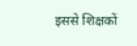इससे शिक्षकों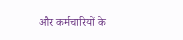और कर्मचारियों के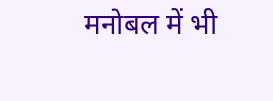मनोबल में भी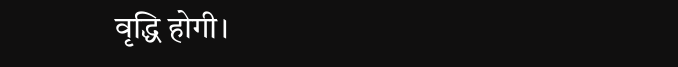वृद्धि होगी।